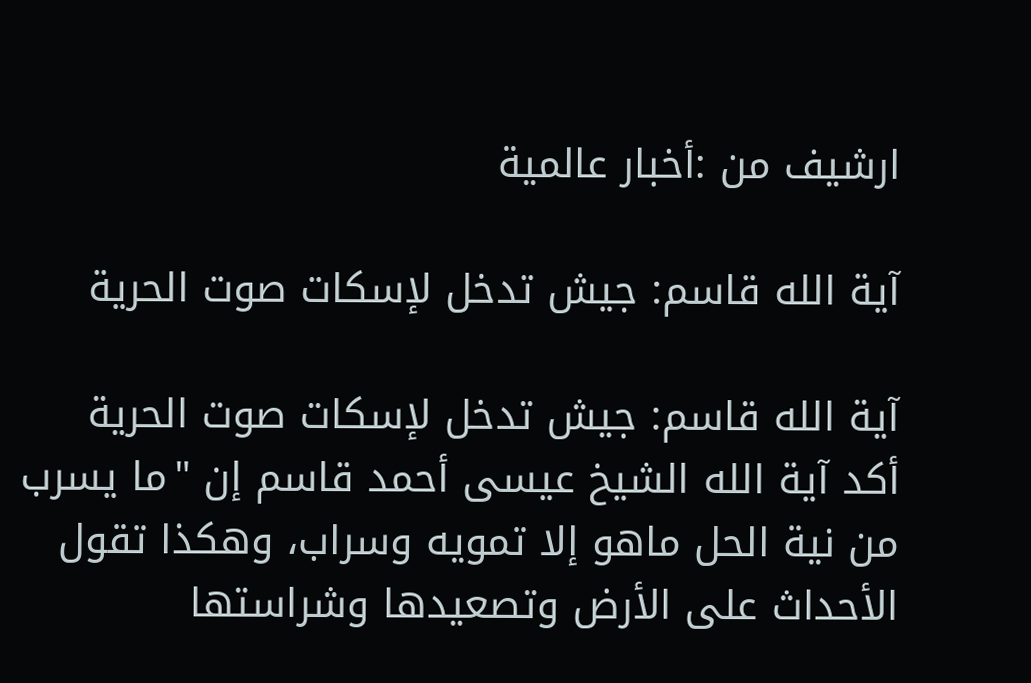ارشيف من :أخبار عالمية

آية الله قاسم: جيش تدخل لإسكات صوت الحرية

آية الله قاسم: جيش تدخل لإسكات صوت الحرية
أكد آية الله الشيخ عيسى أحمد قاسم إن "ما يسرب من نية الحل ماهو إلا تمويه وسراب، وهكذا تقول الأحداث على الأرض وتصعيدها وشراستها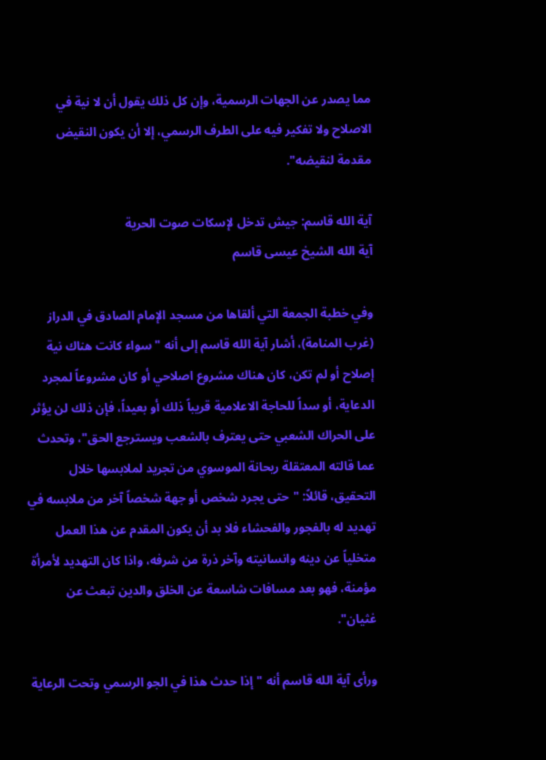مما يصدر عن الجهات الرسمية، وإن كل ذلك يقول أن لا نية في الاصلاح ولا تفكير فيه على الطرف الرسمي، إلا أن يكون النقيض مقدمة لنقيضه".

آية الله قاسم: جيش تدخل لإسكات صوت الحرية
آية الله الشيخ عيسى قاسم

وفي خطبة الجمعة التي ألقاها من مسجد الإمام الصادق في الدراز (غرب المنامة)، أشار آية الله قاسم إلى أنه "سواء كانت هناك نية إصلاح أو لم تكن، كان هناك مشروع اصلاحي أو كان مشروعاً لمجرد الدعاية، أو سداً للحاجة الاعلامية قريباً ذلك أو بعيداً، فإن ذلك لن يؤثر على الحراك الشعبي حتى يعترف بالشعب ويسترجع الحق"، وتحدث عما قالته المعتقلة ريحانة الموسوي من تجريد لملابسها خلال التحقيق، قائلاً: "حتى يجرد شخص أو جهة شخصاً آخر من ملابسه في تهديد له بالفجور والفحشاء فلا بد أن يكون المقدم عن هذا العمل متخلياً عن دينه وانسانيته وآخر ذرة من شرفه، واذا كان التهديد لأمرأة مؤمنة، فهو بعد مسافات شاسعة عن الخلق والدين تبعث عن غثيان".

ورأى آية الله قاسم أنه "إذا حدث هذا في الجو الرسمي وتحت الرعاية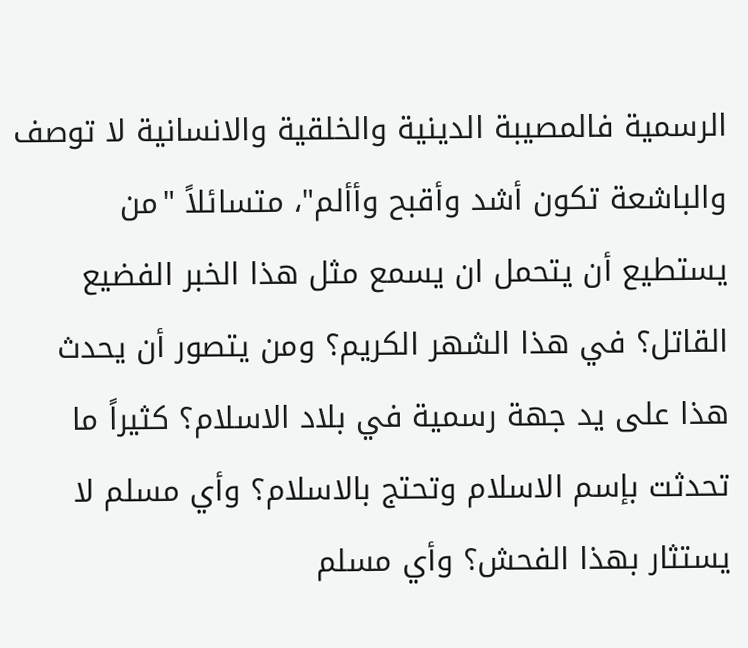الرسمية فالمصيبة الدينية والخلقية والانسانية لا توصف والباشعة تكون أشد وأقبح وأألم"، متسائلاً "من يستطيع أن يتحمل ان يسمع مثل هذا الخبر الفضيع القاتل؟ في هذا الشهر الكريم؟ ومن يتصور أن يحدث هذا على يد جهة رسمية في بلاد الاسلام؟ كثيراً ما تحدثت بإسم الاسلام وتحتج بالاسلام؟ وأي مسلم لا يستثار بهذا الفحش؟ وأي مسلم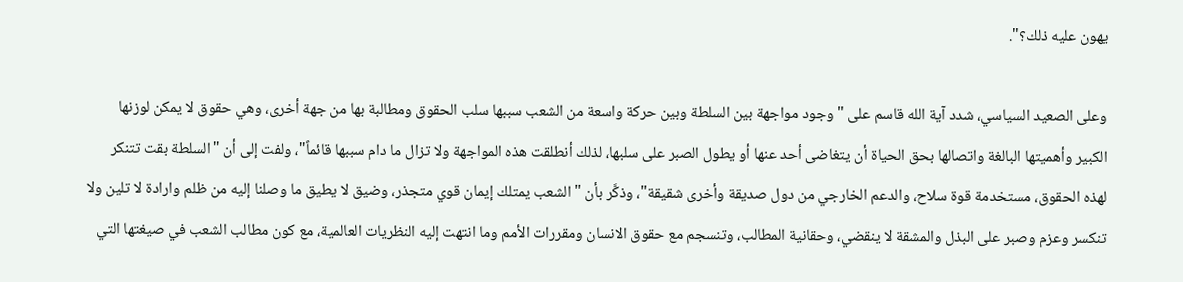يهون عليه ذلك؟".

وعلى الصعيد السياسي، شدد آية الله قاسم على "وجود مواجهة بين السلطة وبين حركة واسعة من الشعب سببها سلب الحقوق ومطالبة بها من جهة أخرى، وهي حقوق لا يمكن لوزنها الكبير وأهميتها البالغة واتصالها بحق الحياة أن يتغاضى أحد عنها أو يطول الصبر على سلبها، لذلك أنطلقت هذه المواجهة ولا تزال ما دام سببها قائماً"، ولفت إلى أن "السلطة بقت تتنكر لهذه الحقوق، مستخدمة قوة سلاح، والدعم الخارجي من دول صديقة وأخرى شقيقة"، وذكَّر بأن "الشعب يمتلك إيمان قوي متجذر، وضيق لا يطيق ما وصلنا إليه من ظلم وارادة لا تلين ولا تنكسر وعزم وصبر على البذل والمشقة لا ينقضي، وحقانية المطالب، وتنسجم مع حقوق الانسان ومقررات الأمم وما انتهت إليه النظريات العالمية، مع كون مطالب الشعب في صيغتها التي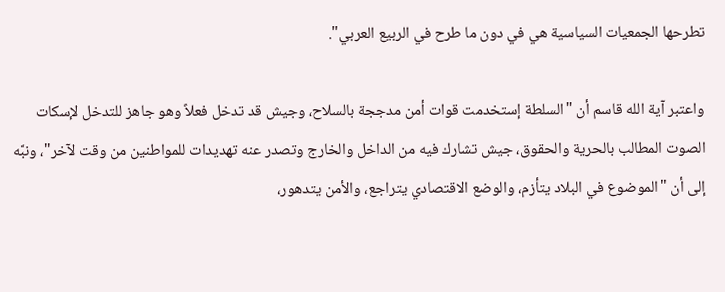تطرحها الجمعيات السياسية هي في دون ما طرح في الربيع العربي".

واعتبر آية الله قاسم أن "السلطة إستخدمت قوات أمن مدججة بالسلاح، وجيش قد تدخل فعلاً وهو جاهز للتدخل لإسكات الصوت المطالب بالحرية والحقوق، جيش تشارك فيه من الداخل والخارج وتصدر عنه تهديدات للمواطنين من وقت لآخر"، ونبَّه إلى أن "الموضوع في البلاد يتأزم، والوضع الاقتصادي يتراجع، والأمن يتدهور،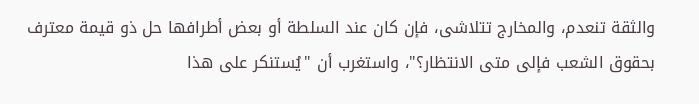والثقة تنعدم، والمخارج تتلاشى، فإن كان عند السلطة أو بعض أطرافها حل ذو قيمة معترف بحقوق الشعب فإلى متى الانتظار؟"، واستغرب أن "يُستنكر على هذا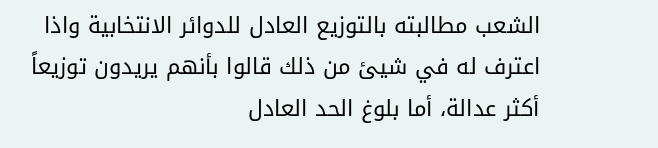الشعب مطالبته بالتوزيع العادل للدوائر الانتخابية واذا اعترف له في شيئ من ذلك قالوا بأنهم يريدون توزيعاً أكثر عدالة، أما بلوغ الحد العادل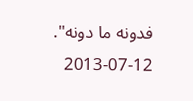فدونه ما دونه".
2013-07-12